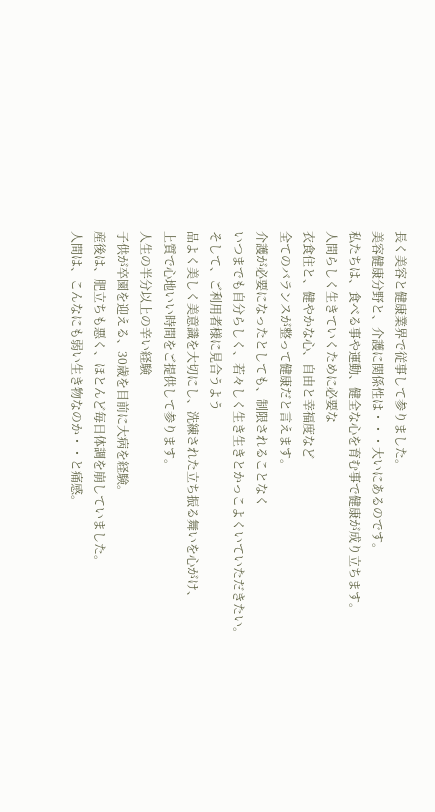長く美容と健康業界で従事して参りました。
美容健康分野と、介護に関係性は・・・大いにあるのです。
私たちは、食べる事や運動、健全な心を育む事で健康が成り立ちます。
人間らしく生きていくために必要な
衣食住と、健やかな心、自由と幸福度など
全てのバランスが整って健康だと言えます。
介護が必要になったとしても、制限されることなく
いつまでも自分らしく、若々しく生き生きとかっこよくいていただきたい。
そして、ご利用者様に見合うよう
品よく美しく美意識を大切にし、洗練された立ち振る舞いを心がけ、
上質で心地いい時間をご提供して参ります。
人生の半分以上の辛い経験
子供が卒園を迎える、30歳を目前に大病を経験。
産後は、肥立ちも悪く、ほとんど毎日体調を崩していました。
人間は、こんなにも弱い生き物なのか・・と痛感。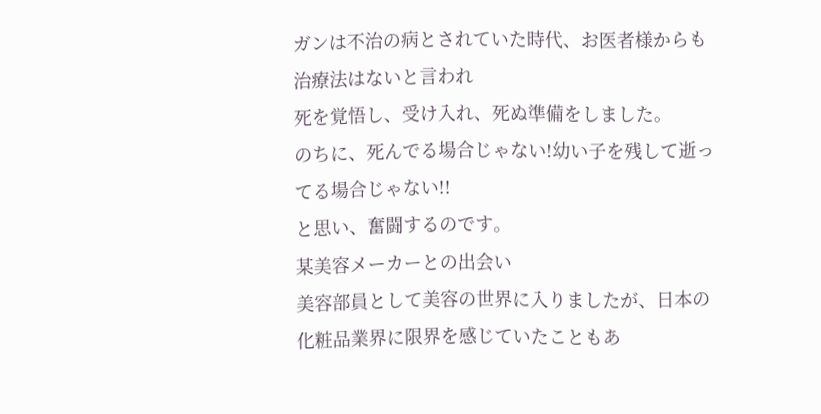ガンは不治の病とされていた時代、お医者様からも治療法はないと言われ
死を覚悟し、受け入れ、死ぬ準備をしました。
のちに、死んでる場合じゃない!幼い子を残して逝ってる場合じゃない!!
と思い、奮闘するのです。
某美容メーカーとの出会い
美容部員として美容の世界に入りましたが、日本の化粧品業界に限界を感じていたこともあ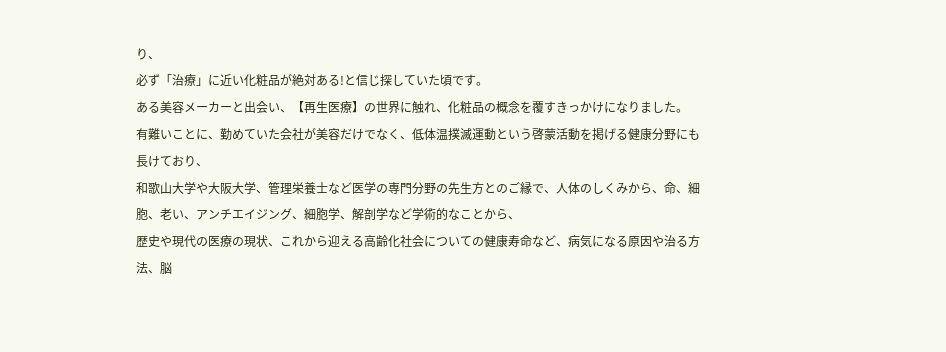り、
必ず「治療」に近い化粧品が絶対ある!と信じ探していた頃です。
ある美容メーカーと出会い、【再生医療】の世界に触れ、化粧品の概念を覆すきっかけになりました。
有難いことに、勤めていた会社が美容だけでなく、低体温撲滅運動という啓蒙活動を掲げる健康分野にも長けており、
和歌山大学や大阪大学、管理栄養士など医学の専門分野の先生方とのご縁で、人体のしくみから、命、細胞、老い、アンチエイジング、細胞学、解剖学など学術的なことから、
歴史や現代の医療の現状、これから迎える高齢化社会についての健康寿命など、病気になる原因や治る方法、脳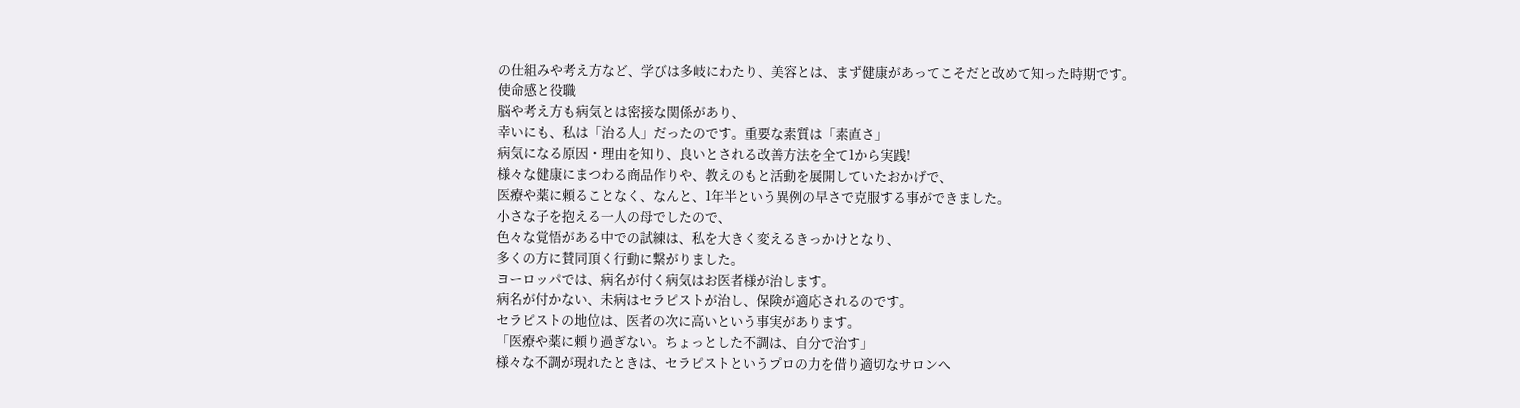の仕組みや考え方など、学びは多岐にわたり、美容とは、まず健康があってこそだと改めて知った時期です。
使命感と役職
脳や考え方も病気とは密接な関係があり、
幸いにも、私は「治る人」だったのです。重要な素質は「素直さ」
病気になる原因・理由を知り、良いとされる改善方法を全て1から実践!
様々な健康にまつわる商品作りや、教えのもと活動を展開していたおかげで、
医療や薬に頼ることなく、なんと、1年半という異例の早さで克服する事ができました。
小さな子を抱える一人の母でしたので、
色々な覚悟がある中での試練は、私を大きく変えるきっかけとなり、
多くの方に賛同頂く行動に繋がりました。
ヨーロッパでは、病名が付く病気はお医者様が治します。
病名が付かない、未病はセラピストが治し、保険が適応されるのです。
セラピストの地位は、医者の次に高いという事実があります。
「医療や薬に頼り過ぎない。ちょっとした不調は、自分で治す」
様々な不調が現れたときは、セラピストというプロの力を借り適切なサロンへ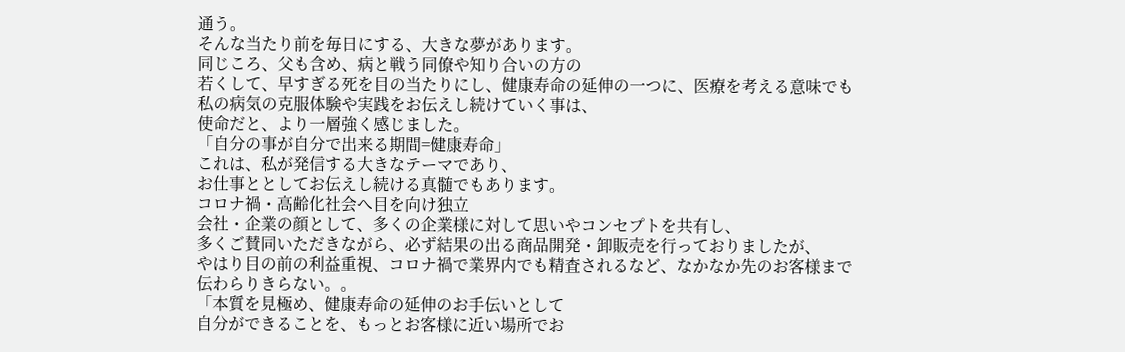通う。
そんな当たり前を毎日にする、大きな夢があります。
同じころ、父も含め、病と戦う同僚や知り合いの方の
若くして、早すぎる死を目の当たりにし、健康寿命の延伸の一つに、医療を考える意味でも
私の病気の克服体験や実践をお伝えし続けていく事は、
使命だと、より一層強く感じました。
「自分の事が自分で出来る期間=健康寿命」
これは、私が発信する大きなテーマであり、
お仕事ととしてお伝えし続ける真髄でもあります。
コロナ禍・高齢化社会へ目を向け独立
会社・企業の顔として、多くの企業様に対して思いやコンセプトを共有し、
多くご賛同いただきながら、必ず結果の出る商品開発・卸販売を行っておりましたが、
やはり目の前の利益重視、コロナ禍で業界内でも精査されるなど、なかなか先のお客様まで伝わらりきらない。。
「本質を見極め、健康寿命の延伸のお手伝いとして
自分ができることを、もっとお客様に近い場所でお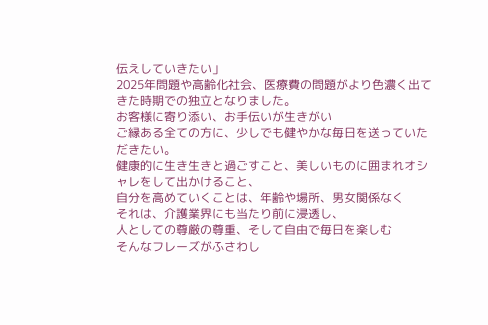伝えしていきたい」
2025年問題や高齢化社会、医療費の問題がより色濃く出てきた時期での独立となりました。
お客様に寄り添い、お手伝いが生きがい
ご縁ある全ての方に、少しでも健やかな毎日を送っていただきたい。
健康的に生き生きと過ごすこと、美しいものに囲まれオシャレをして出かけること、
自分を高めていくことは、年齢や場所、男女関係なく
それは、介護業界にも当たり前に浸透し、
人としての尊厳の尊重、そして自由で毎日を楽しむ
そんなフレーズがふさわし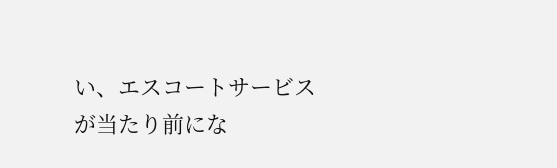い、エスコートサービスが当たり前にな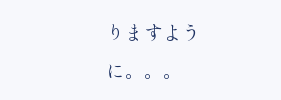りますように。。。